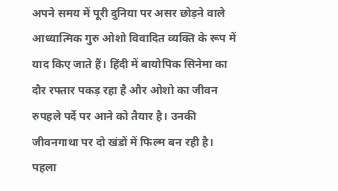अपने समय में पूरी दुनिया पर असर छोड़ने वाले आध्यात्मिक गुरु ओशो विवादित व्यक्ति के रूप में याद किए जाते हैं। हिंदी में बायोपिक सिनेमा का दौर रफ्तार पकड़ रहा है और ओशो का जीवन रुपहले पर्दे पर आने को तैयार है। उनकी जीवनगाथा पर दो खंडों में फिल्म बन रही है। पहला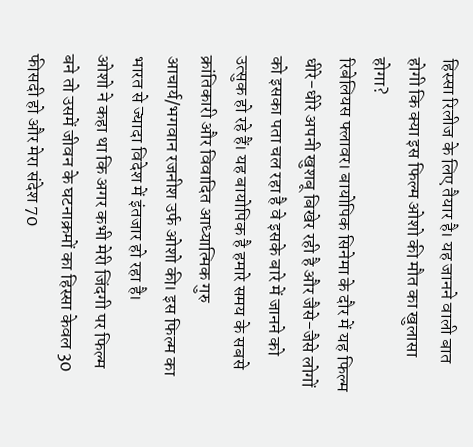हिस्सा रिलीज के लिए तैयार है। यह जानने वाली बात होगी कि क्या इस फिल्म ओशो की मौत का खुलासा होगा?
रिबेलियस फ्लावर। बायोपिक सिनेमा के दौर में यह फिल्म धीरे-धीरे अपनी खुशबू बिखेर रही है और जैसे-जैसे लोगों को इसका पता चल रहा है वे इसके बारे में जानने को उत्सुक हो रहे हैं। यह बायोपिक है हमारे समय के सबसे क्रांतिकारी और विवादित आध्यात्मिक गुरु आचार्य/भगवान रजनीश उर्फ ओशो की। इस फिल्म का भारत से ज्यादा विदेश में इंतजार हो रहा है।
ओशो ने कहा था कि अगर कभी मेरी जिंदगी पर फिल्म बने तो उसमें जीवन के घटनाक्रमों का हिस्सा केवल 30 फीसदी हो और मेरा संदेश 70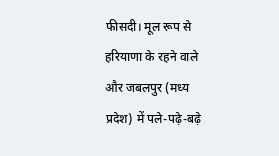फीसदी। मूल रूप से हरियाणा के रहने वाले और जबलपुर (मध्य प्रदेश) में पले-पढ़े-बढ़े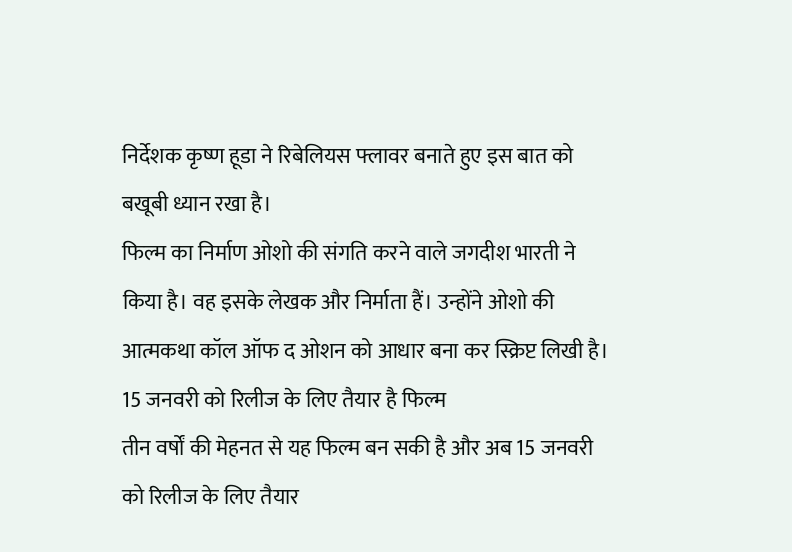निर्देशक कृष्ण हूडा ने रिबेलियस फ्लावर बनाते हुए इस बात को बखूबी ध्यान रखा है।
फिल्म का निर्माण ओशो की संगति करने वाले जगदीश भारती ने किया है। वह इसके लेखक और निर्माता हैं। उन्होंने ओशो की आत्मकथा कॉल ऑफ द ओशन को आधार बना कर स्क्रिप्ट लिखी है।
15 जनवरी को रिलीज के लिए तैयार है फिल्म
तीन वर्षों की मेहनत से यह फिल्म बन सकी है और अब 15 जनवरी को रिलीज के लिए तैयार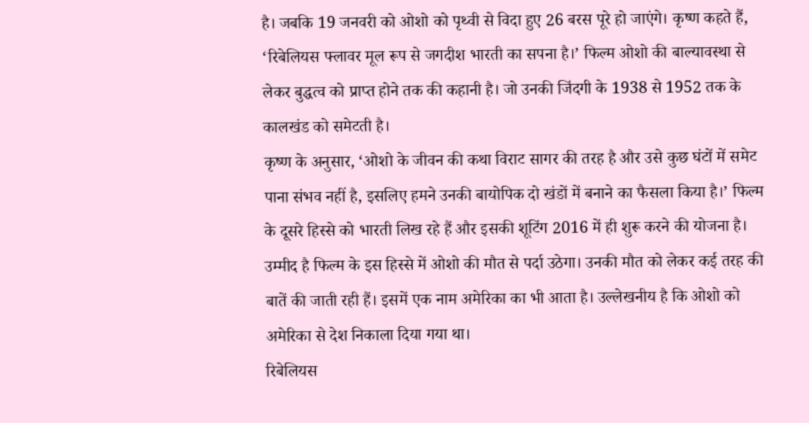है। जबकि 19 जनवरी को ओशो को पृथ्वी से विदा हुए 26 बरस पूरे हो जाएंगे। कृष्ण कहते हैं, ‘रिबेलियस फ्लावर मूल रूप से जगदीश भारती का सपना है।’ फिल्म ओशो की बाल्यावस्था से लेकर बुद्धत्व को प्राप्त होने तक की कहानी है। जो उनकी जिंदगी के 1938 से 1952 तक के कालखंड को समेटती है।
कृष्ण के अनुसार, ‘ओशो के जीवन की कथा विराट सागर की तरह है और उसे कुछ घंटों में समेट पाना संभव नहीं है, इसलिए हमने उनकी बायोपिक दो खंडों में बनाने का फैसला किया है।’ फिल्म के दूसरे हिस्से को भारती लिख रहे हैं और इसकी शूटिंग 2016 में ही शुरू करने की योजना है। उम्मीद है फिल्म के इस हिस्से में ओशो की मौत से पर्दा उठेगा। उनकी मौत को लेकर कई तरह की बातें की जाती रही हैं। इसमें एक नाम अमेरिका का भी आता है। उल्लेखनीय है कि ओशो को अमेरिका से देश निकाला दिया गया था।
रिबेलियस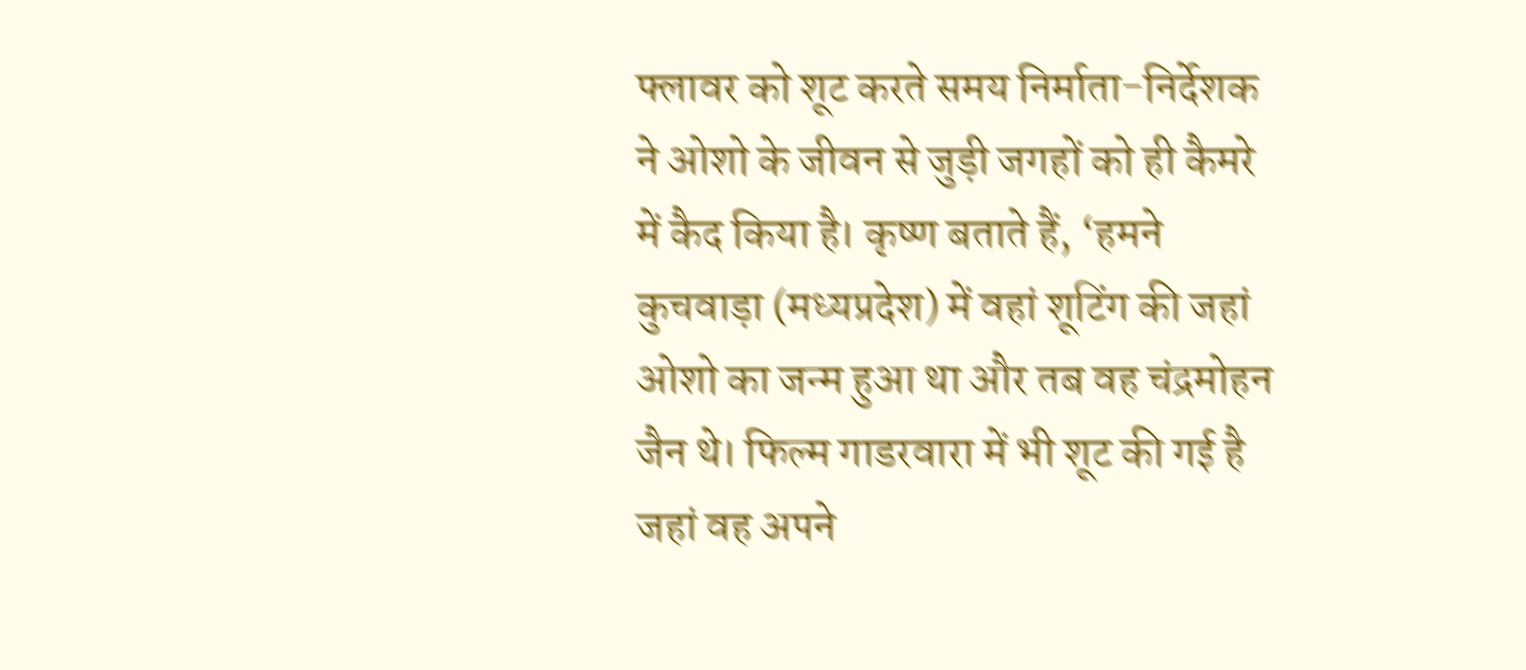फ्लावर को शूट करते समय निर्माता-निर्देशक ने ओशो के जीवन से जुड़ी जगहों को ही कैमरे में कैद किया है। कृष्ण बताते हैं, ‘हमने कुचवाड़ा (मध्यप्रदेश) में वहां शूटिंग की जहां ओशो का जन्म हुआ था और तब वह चंद्रमोहन जैन थे। फिल्म गाडरवारा में भी शूट की गई है जहां वह अपने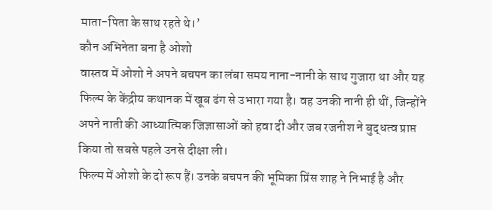माता-पिता के साथ रहते थे।’
कौन अभिनेता बना है ओशो
वास्तव में ओशो ने अपने बचपन का लंबा समय नाना-नानी के साथ गुजारा था और यह फिल्म के केंद्रीय कथानक में खूब ढंग से उभारा गया है। वह उनकी नानी ही थीं, जिन्होंने अपने नाती की आध्यात्मिक जिज्ञासाओं को हवा दी और जब रजनीश ने बुद्धत्व प्राप्त किया तो सबसे पहले उनसे दीक्षा ली।
फिल्म में ओशो के दो रूप हैं। उनके बचपन की भूमिका प्रिंस शाह ने निभाई है और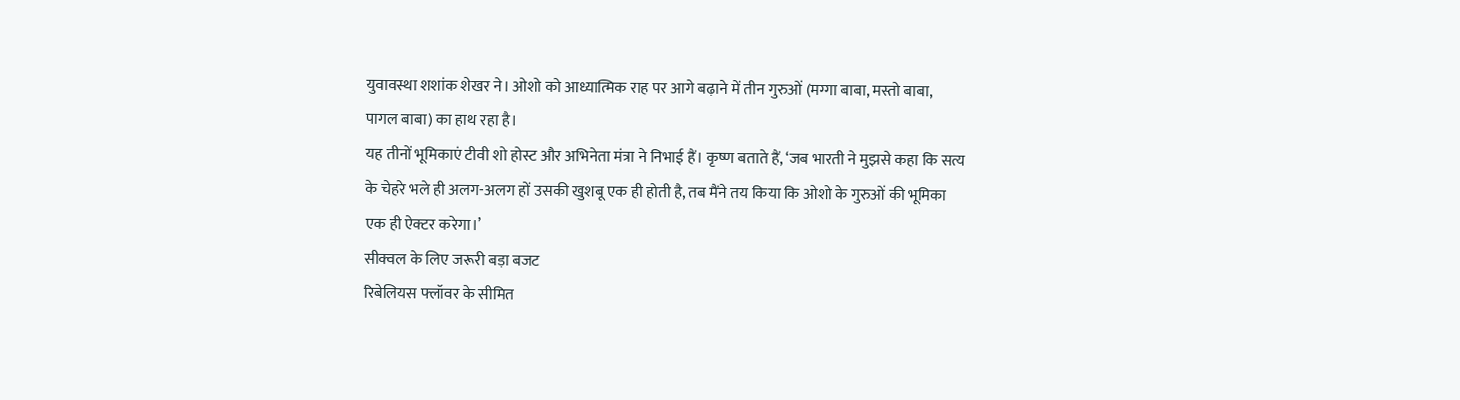युवावस्था शशांक शेखर ने। ओशो को आध्यात्मिक राह पर आगे बढ़ाने में तीन गुरुओं (मग्गा बाबा, मस्तो बाबा, पागल बाबा) का हाथ रहा है।
यह तीनों भूमिकाएं टीवी शो होस्ट और अभिनेता मंत्रा ने निभाई हैं। कृष्ण बताते हैं, ‘जब भारती ने मुझसे कहा कि सत्य के चेहरे भले ही अलग-अलग हों उसकी खुशबू एक ही होती है, तब मैंने तय किया कि ओशो के गुरुओं की भूमिका एक ही ऐक्टर करेगा।’
सीक्वल के लिए जरूरी बड़ा बजट
रिबेलियस फ्लॉवर के सीमित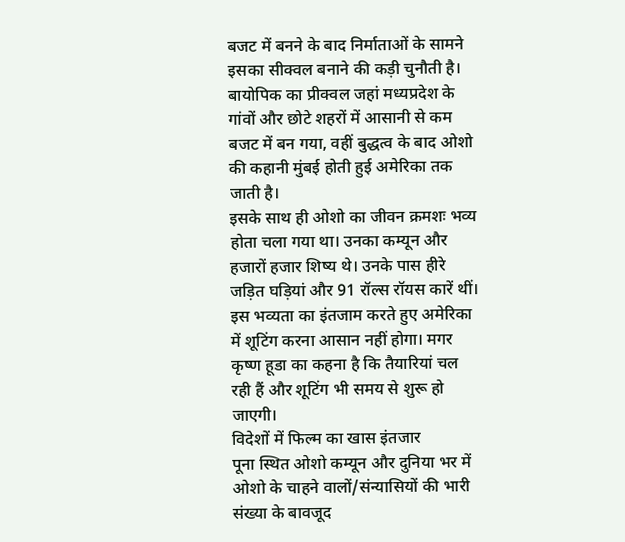बजट में बनने के बाद निर्माताओं के सामने इसका सीक्वल बनाने की कड़ी चुनौती है। बायोपिक का प्रीक्वल जहां मध्यप्रदेश के गांवों और छोटे शहरों में आसानी से कम बजट में बन गया, वहीं बुद्धत्व के बाद ओशो की कहानी मुंबई होती हुई अमेरिका तक जाती है।
इसके साथ ही ओशो का जीवन क्रमशः भव्य होता चला गया था। उनका कम्यून और हजारों हजार शिष्य थे। उनके पास हीरे जड़ित घड़ियां और 91 रॉल्स रॉयस कारें थीं। इस भव्यता का इंतजाम करते हुए अमेरिका में शूटिंग करना आसान नहीं होगा। मगर कृष्ण हूडा का कहना है कि तैयारियां चल रही हैं और शूटिंग भी समय से शुरू हो जाएगी।
विदेशों में फिल्म का खास इंतजार
पूना स्थित ओशो कम्यून और दुनिया भर में ओशो के चाहने वालों/संन्यासियों की भारी संख्या के बावजूद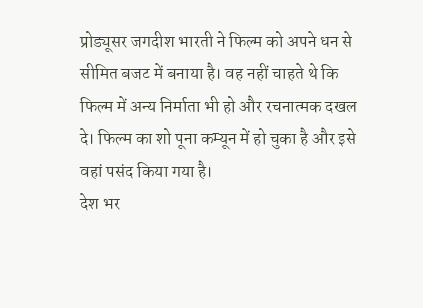प्रोड्यूसर जगदीश भारती ने फिल्म को अपने धन से सीमित बजट में बनाया है। वह नहीं चाहते थे कि फिल्म में अन्य निर्माता भी हो और रचनात्मक दखल दे। फिल्म का शो पूना कम्यून में हो चुका है और इसे वहां पसंद किया गया है।
देश भर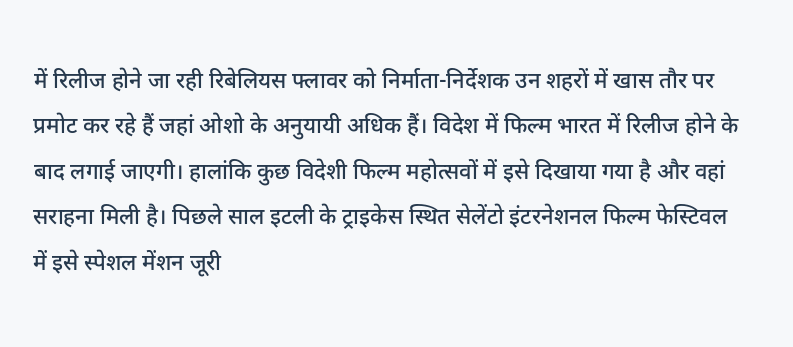में रिलीज होने जा रही रिबेलियस फ्लावर को निर्माता-निर्देशक उन शहरों में खास तौर पर प्रमोट कर रहे हैं जहां ओशो के अनुयायी अधिक हैं। विदेश में फिल्म भारत में रिलीज होने के बाद लगाई जाएगी। हालांकि कुछ विदेशी फिल्म महोत्सवों में इसे दिखाया गया है और वहां सराहना मिली है। पिछले साल इटली के ट्राइकेस स्थित सेलेंटो इंटरनेशनल फिल्म फेस्टिवल में इसे स्पेशल मेंशन जूरी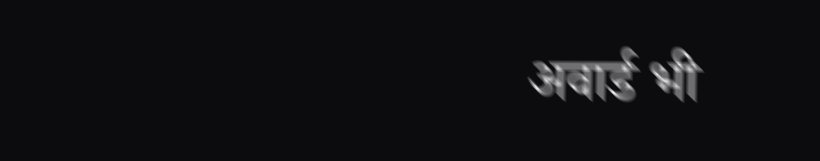अवार्ड भी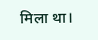मिला था।